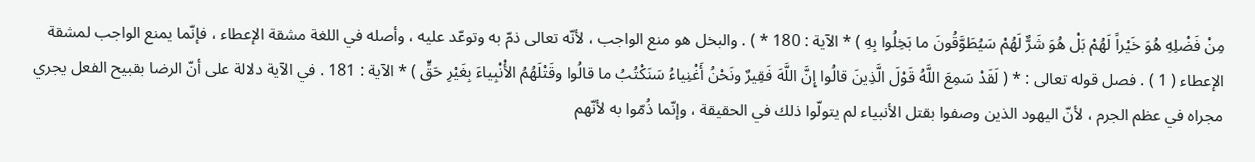مِنْ فَضْلِهِ هُوَ خَيْراً لَهُمْ بَلْ هُوَ شَرٌّ لَهُمْ سَيُطَوَّقُونَ ما بَخِلُوا بِهِ ) * الآية : 180 * ) . والبخل هو منع الواجب ، لأنّه تعالى ذمّ به وتوعّد عليه ، وأصله في اللغة مشقة الإعطاء ، فإنّما يمنع الواجب لمشقة الإعطاء ( 1 ) . فصل قوله تعالى : * ( لَقَدْ سَمِعَ اللَّهُ قَوْلَ الَّذِينَ قالُوا إِنَّ اللَّهَ فَقِيرٌ ونَحْنُ أَغْنِياءُ سَنَكْتُبُ ما قالُوا وقَتْلَهُمُ الأْنْبِياءَ بِغَيْرِ حَقٍّ ) * الآية : 181 . في الآية دلالة على أنّ الرضا بقبيح الفعل يجري مجراه في عظم الجرم ، لأنّ اليهود الذين وصفوا بقتل الأنبياء لم يتولّوا ذلك في الحقيقة ، وإنّما ذُمّوا به لأنّهم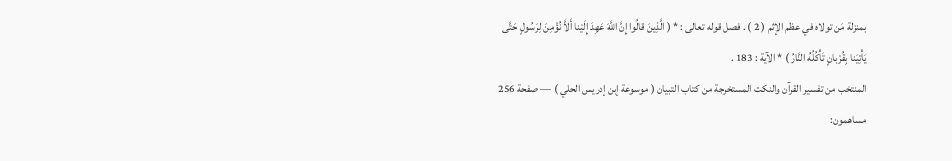بمنزلة مَن تولاه في عظم الإثم ( 2 ) . فصل قوله تعالى : * ( الَّذِينَ قالُوا إِنَّ اللَّهَ عَهِدَ إِلَيْنا أَلاَّ نُؤْمِنَ لِرَسُولٍ حَتَّى يَأْتِيَنا بِقُرْبانٍ تَأْكُلُهُ النَّارُ ) * الآية : 183 .
المنتخب من تفسير القرآن والنكت المستخرجة من كتاب التبيان ( موسوعة إبن إدريس الحلي ) — صفحة 256
مساهمون: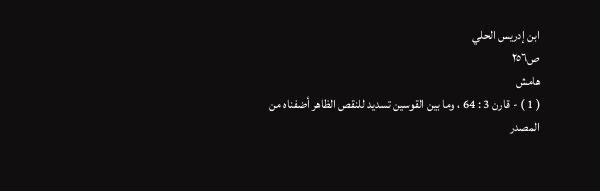ابن إدريس الحلي
ص٢٥٦
هامش
( 1 ) - قارن 3 : 64 ، وما بين القوسين تسديد للنقص الظاهر أضفناه من المصدر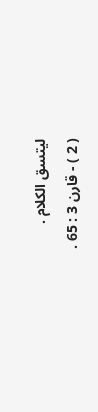ليتسق الكلام .
( 2 ) - قارن 3 : 65 .